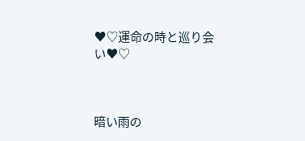♥♡運命の時と巡り会い♥♡



暗い雨の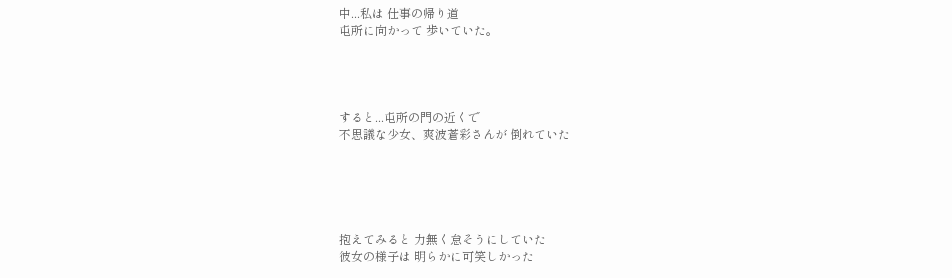中...私は 仕事の帰り道
屯所に向かって 歩いていた。




すると...屯所の門の近くで
不思議な少女、爽波蒼彩さんが 倒れていた





抱えてみると 力無く怠そうにしていた
彼女の様子は 明らかに可笑しかった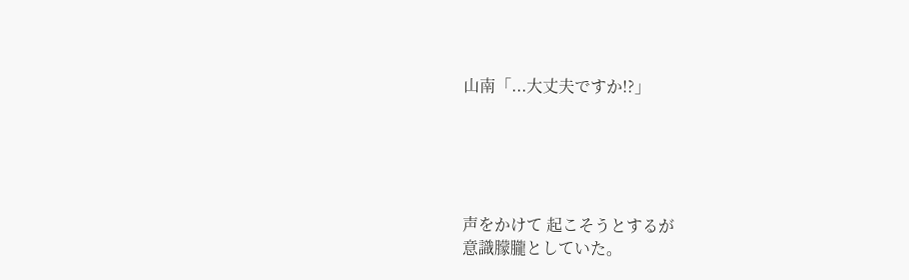山南「...大丈夫ですか!?」





声をかけて 起こそうとするが
意識朦朧としていた。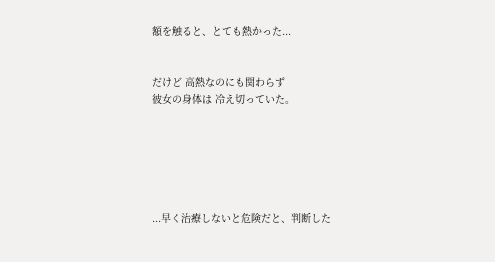額を触ると、とても熱かった...


だけど 高熱なのにも関わらず
彼女の身体は 冷え切っていた。






...早く治療しないと危険だと、判断した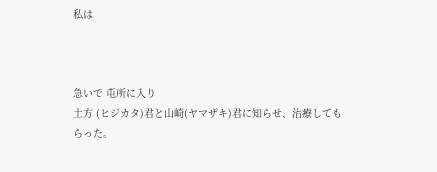私は



急いで 屯所に入り
土方 (ヒジカタ)君と山崎(ヤマザキ)君に知らせ、治療してもらった。